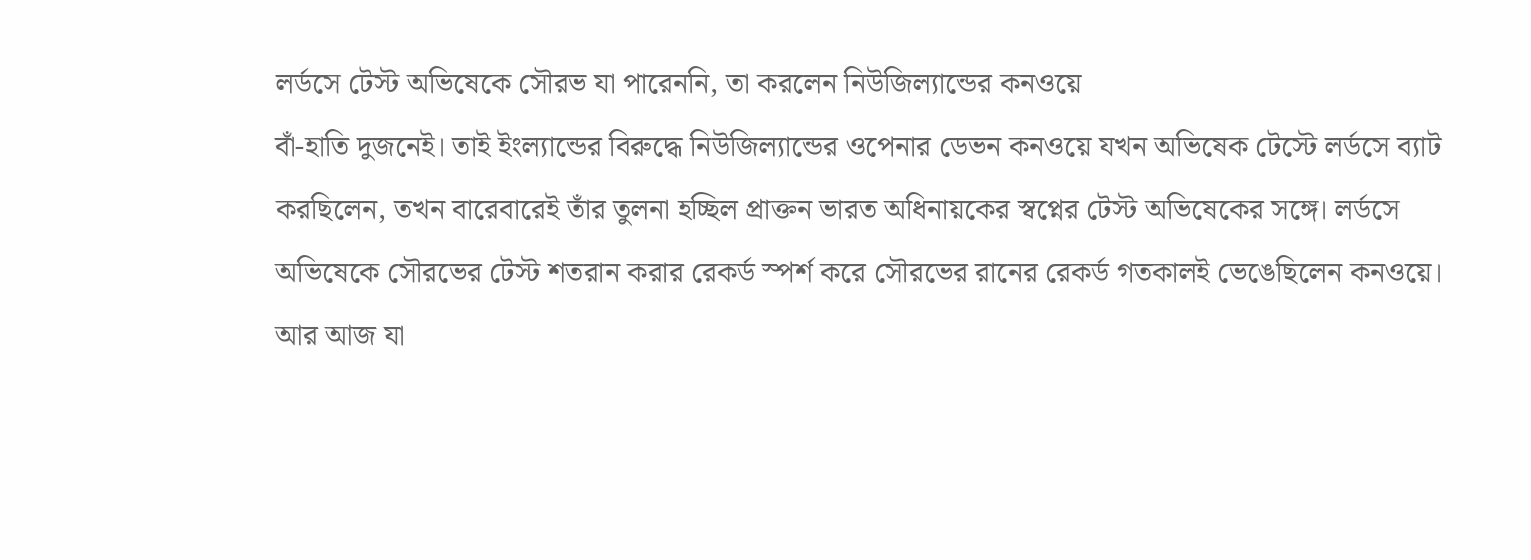লর্ডসে টেস্ট অভিষেকে সৌরভ যা পারেননি, তা করলেন নিউজিল্যান্ডের কনওয়ে
বাঁ-হাতি দুজনেই। তাই ইংল্যান্ডের বিরুদ্ধে নিউজিল্যান্ডের ওপেনার ডেভন কনওয়ে যখন অভিষেক টেস্টে লর্ডসে ব্যাট করছিলেন, তখন বারেবারেই তাঁর তুলনা হচ্ছিল প্রাক্তন ভারত অধিনায়কের স্বপ্নের টেস্ট অভিষেকের সঙ্গে। লর্ডসে অভিষেকে সৌরভের টেস্ট শতরান করার রেকর্ড স্পর্শ করে সৌরভের রানের রেকর্ড গতকালই ভেঙেছিলেন কনওয়ে। আর আজ যা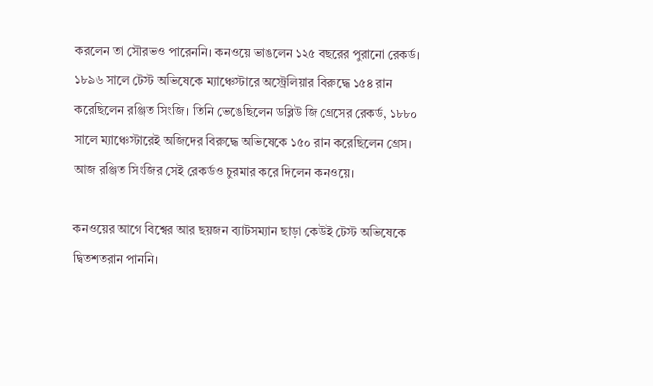করলেন তা সৌরভও পারেননি। কনওয়ে ভাঙলেন ১২৫ বছরের পুরানো রেকর্ড। ১৮৯৬ সালে টেস্ট অভিষেকে ম্যাঞ্চেস্টারে অস্ট্রেলিয়ার বিরুদ্ধে ১৫৪ রান করেছিলেন রঞ্জিত সিংজি। তিনি ভেঙেছিলেন ডব্লিউ জি গ্রেসের রেকর্ড, ১৮৮০ সালে ম্যাঞ্চেস্টারেই অজিদের বিরুদ্ধে অভিষেকে ১৫০ রান করেছিলেন গ্রেস। আজ রঞ্জিত সিংজির সেই রেকর্ডও চুরমার করে দিলেন কনওয়ে।

কনওয়ের আগে বিশ্বের আর ছয়জন ব্যাটসম্যান ছাড়া কেউই টেস্ট অভিষেকে দ্বিতশতরান পাননি।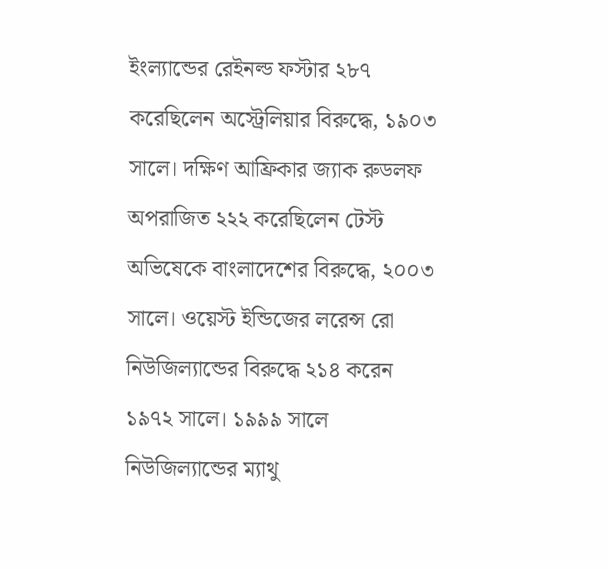ইংল্যান্ডের রেইনল্ড ফস্টার ২৮৭ করেছিলেন অস্ট্রেলিয়ার বিরুদ্ধে, ১৯০৩ সালে। দক্ষিণ আফ্রিকার জ্যাক রুডলফ অপরাজিত ২২২ করেছিলেন টেস্ট অভিষেকে বাংলাদেশের বিরুদ্ধে, ২০০৩ সালে। ওয়েস্ট ইন্ডিজের লরেন্স রো নিউজিল্যান্ডের বিরুদ্ধে ২১৪ করেন ১৯৭২ সালে। ১৯৯৯ সালে নিউজিল্যান্ডের ম্যাথু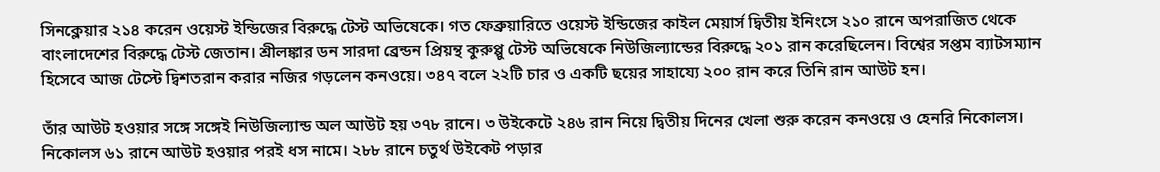সিনক্লেয়ার ২১৪ করেন ওয়েস্ট ইন্ডিজের বিরুদ্ধে টেস্ট অভিষেকে। গত ফেব্রুয়ারিতে ওয়েস্ট ইন্ডিজের কাইল মেয়ার্স দ্বিতীয় ইনিংসে ২১০ রানে অপরাজিত থেকে বাংলাদেশের বিরুদ্ধে টেস্ট জেতান। শ্রীলঙ্কার ডন সারদা ব্রেন্ডন প্রিয়ন্থ কুরুপ্পু টেস্ট অভিষেকে নিউজিল্যান্ডের বিরুদ্ধে ২০১ রান করেছিলেন। বিশ্বের সপ্তম ব্যাটসম্যান হিসেবে আজ টেস্টে দ্বিশতরান করার নজির গড়লেন কনওয়ে। ৩৪৭ বলে ২২টি চার ও একটি ছয়ের সাহায্যে ২০০ রান করে তিনি রান আউট হন।

তাঁর আউট হওয়ার সঙ্গে সঙ্গেই নিউজিল্যান্ড অল আউট হয় ৩৭৮ রানে। ৩ উইকেটে ২৪৬ রান নিয়ে দ্বিতীয় দিনের খেলা শুরু করেন কনওয়ে ও হেনরি নিকোলস। নিকোলস ৬১ রানে আউট হওয়ার পরই ধস নামে। ২৮৮ রানে চতুর্থ উইকেট পড়ার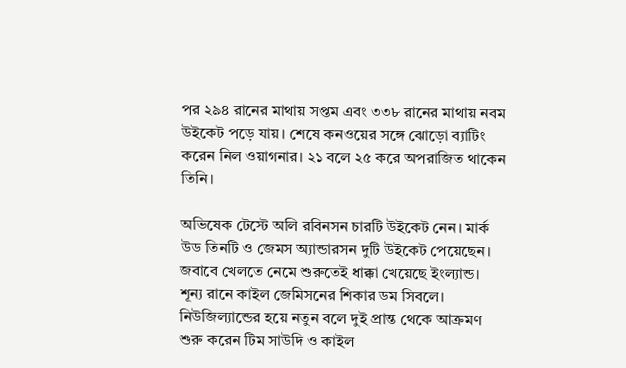পর ২৯৪ রানের মাথায় সপ্তম এবং ৩৩৮ রানের মাথায় নবম উইকেট পড়ে যায়। শেষে কনওয়ের সঙ্গে ঝোড়ো ব্যাটিং করেন নিল ওয়াগনার। ২১ বলে ২৫ করে অপরাজিত থাকেন তিনি।

অভিষেক টেস্টে অলি রবিনসন চারটি উইকেট নেন। মার্ক উড তিনটি ও জেমস অ্যান্ডারসন দুটি উইকেট পেয়েছেন। জবাবে খেলতে নেমে শুরুতেই ধাক্কা খেয়েছে ইংল্যান্ড। শূন্য রানে কাইল জেমিসনের শিকার ডম সিবলে। নিউজিল্যান্ডের হয়ে নতুন বলে দুই প্রান্ত থেকে আক্রমণ শুরু করেন টিম সাউদি ও কাইল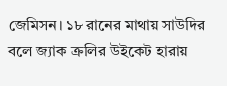জেমিসন। ১৮ রানের মাথায় সাউদির বলে জ্যাক ক্রলির উইকেট হারায়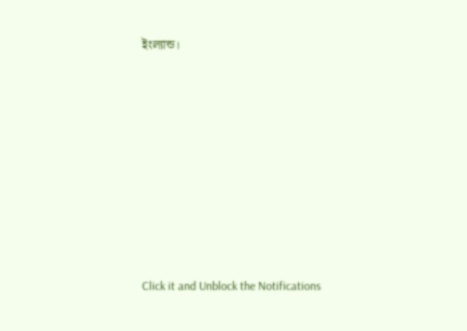ইংল্যান্ড।












Click it and Unblock the Notifications